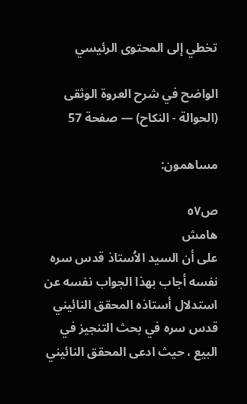تخطي إلى المحتوى الرئيسي

الواضح في شرح العروة الوثقى (الحوالة - النكاح) — صفحة 57

مساهمون:

ص٥٧
هامش
على أن السيد الاُستاذ قدس سره نفسه أجاب بهذا الجواب نفسه عن استدلال أستاذه المحقق النائيني قدس سره في بحث التنجيز في البيع ، حيث ادعى المحقق النائيني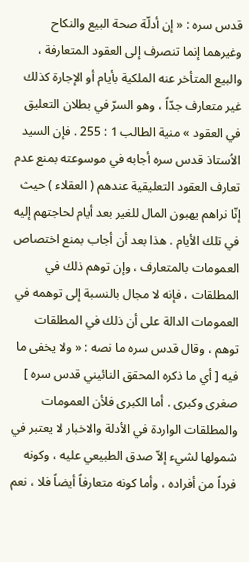قدس سره : « إن أدلّة صحة البيع والنكاح وغيرهما إنما تنصرف إلى العقود المتعارفة ، والبيع المتأخر عنه الملكية بأيام أو الإجارة كذلك غير متعارف جدّاً ، وهو السرّ في بطلان التعليق في العقود » منية الطالب 1 : 255 . فإن السيد الاُستاذ قدس سره أجابه في موسوعته بمنع عدم تعارف العقود التعليقية عندهم ( العقلاء ) حيث إنّا نراهم يهبون المال للغير بعد أيام لحاجتهم إليه في تلك الأيام . هذا بعد أن أجاب بمنع اختصاص العمومات بالمتعارف ، وإن توهم ذلك في المطلقات ، فإنه لا مجال بالنسبة إلى توهمه في العمومات الدالة على أن ذلك في المطلقات توهم ، وقال قدس سره ما نصه : « ولا يخفى ما فيه [ أي ما ذكره المحقق النائيني قدس سره ] صغرى وكبرى . أما الكبرى فلأن العمومات والمطلقات الواردة في الأدلة والاخبار لا يعتبر في شمولها لشيء إلاّ صدق الطبيعي عليه ، وكونه فرداً من أفراده ، وأما كونه متعارفاً أيضاً فلا ، نعم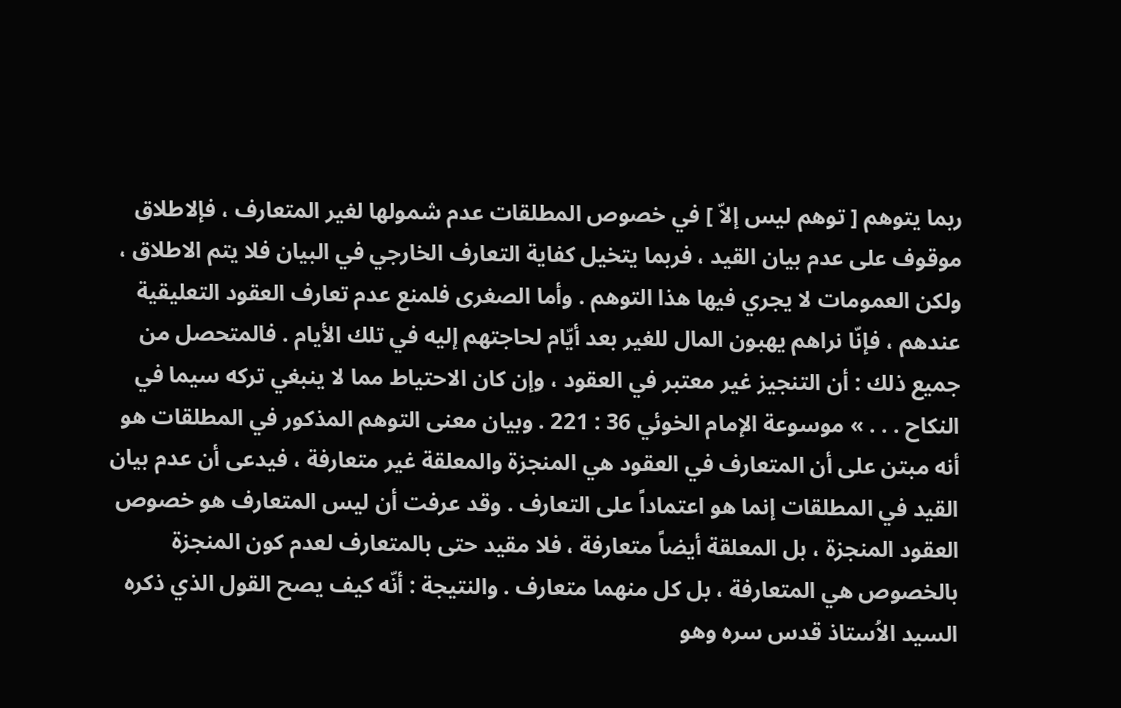ربما يتوهم [ توهم ليس إلاّ ] في خصوص المطلقات عدم شمولها لغير المتعارف ، فإلاطلاق موقوف على عدم بيان القيد ، فربما يتخيل كفاية التعارف الخارجي في البيان فلا يتم الاطلاق ، ولكن العمومات لا يجري فيها هذا التوهم . وأما الصغرى فلمنع عدم تعارف العقود التعليقية عندهم ، فإنّا نراهم يهبون المال للغير بعد أيّام لحاجتهم إليه في تلك الأيام . فالمتحصل من جميع ذلك : أن التنجيز غير معتبر في العقود ، وإن كان الاحتياط مما لا ينبغي تركه سيما في النكاح . . . » موسوعة الإمام الخوئي 36 : 221 . وبيان معنى التوهم المذكور في المطلقات هو أنه مبتن على أن المتعارف في العقود هي المنجزة والمعلقة غير متعارفة ، فيدعى أن عدم بيان القيد في المطلقات إنما هو اعتماداً على التعارف . وقد عرفت أن ليس المتعارف هو خصوص العقود المنجزة ، بل المعلقة أيضاً متعارفة ، فلا مقيد حتى بالمتعارف لعدم كون المنجزة بالخصوص هي المتعارفة ، بل كل منهما متعارف . والنتيجة : أنّه كيف يصح القول الذي ذكره السيد الاُستاذ قدس سره وهو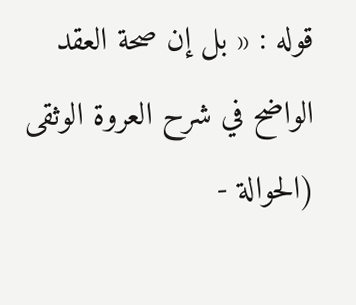قوله : « بل إن صحة العقد
الواضح في شرح العروة الوثقى (الحوالة -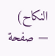النكاح) — صفحة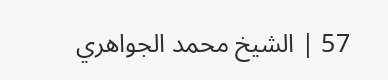57 | الشيخ محمد الجواهري